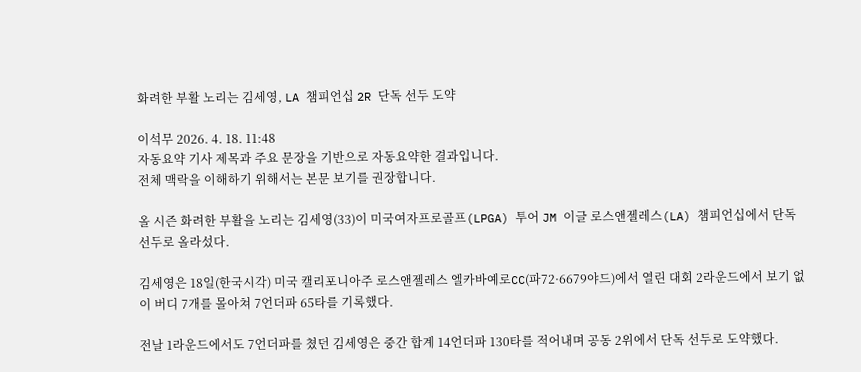화려한 부활 노리는 김세영, LA 챔피언십 2R 단독 선두 도약

이석무 2026. 4. 18. 11:48
자동요약 기사 제목과 주요 문장을 기반으로 자동요약한 결과입니다.
전체 맥락을 이해하기 위해서는 본문 보기를 권장합니다.

올 시즌 화려한 부활을 노리는 김세영(33)이 미국여자프로골프(LPGA) 투어 JM 이글 로스앤젤레스(LA) 챔피언십에서 단독 선두로 올라섰다.

김세영은 18일(한국시각) 미국 캘리포니아주 로스앤젤레스 엘카바예로CC(파72·6679야드)에서 열린 대회 2라운드에서 보기 없이 버디 7개를 몰아쳐 7언더파 65타를 기록했다.

전날 1라운드에서도 7언더파를 쳤던 김세영은 중간 합계 14언더파 130타를 적어내며 공동 2위에서 단독 선두로 도약했다.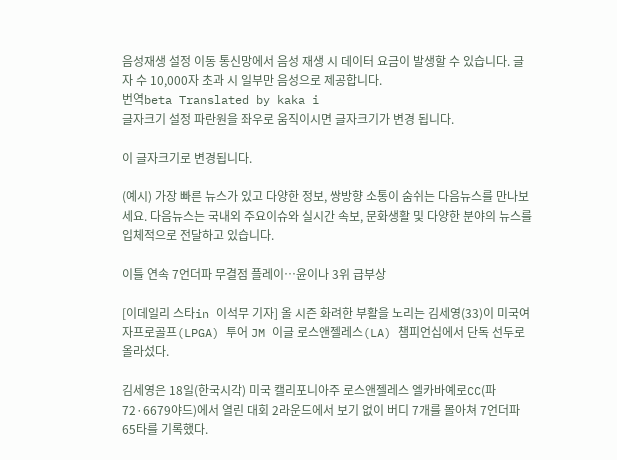음성재생 설정 이동 통신망에서 음성 재생 시 데이터 요금이 발생할 수 있습니다. 글자 수 10,000자 초과 시 일부만 음성으로 제공합니다.
번역beta Translated by kaka i
글자크기 설정 파란원을 좌우로 움직이시면 글자크기가 변경 됩니다.

이 글자크기로 변경됩니다.

(예시) 가장 빠른 뉴스가 있고 다양한 정보, 쌍방향 소통이 숨쉬는 다음뉴스를 만나보세요. 다음뉴스는 국내외 주요이슈와 실시간 속보, 문화생활 및 다양한 분야의 뉴스를 입체적으로 전달하고 있습니다.

이틀 연속 7언더파 무결점 플레이…윤이나 3위 급부상

[이데일리 스타in 이석무 기자] 올 시즌 화려한 부활을 노리는 김세영(33)이 미국여자프로골프(LPGA) 투어 JM 이글 로스앤젤레스(LA) 챔피언십에서 단독 선두로 올라섰다.

김세영은 18일(한국시각) 미국 캘리포니아주 로스앤젤레스 엘카바예로CC(파72·6679야드)에서 열린 대회 2라운드에서 보기 없이 버디 7개를 몰아쳐 7언더파 65타를 기록했다.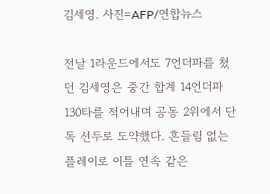김세영. 사진=AFP/연합뉴스

전날 1라운드에서도 7언더파를 쳤던 김세영은 중간 합계 14언더파 130타를 적어내며 공동 2위에서 단독 선두로 도약했다. 흔들림 없는 플레이로 이틀 연속 같은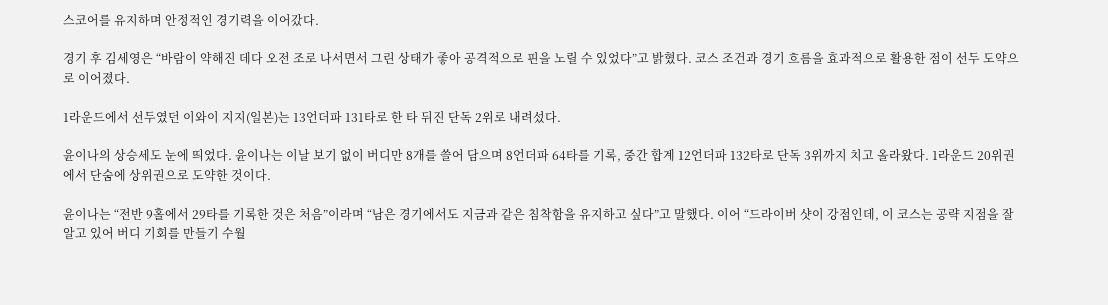스코어를 유지하며 안정적인 경기력을 이어갔다.

경기 후 김세영은 “바람이 약해진 데다 오전 조로 나서면서 그린 상태가 좋아 공격적으로 핀을 노릴 수 있었다”고 밝혔다. 코스 조건과 경기 흐름을 효과적으로 활용한 점이 선두 도약으로 이어졌다.

1라운드에서 선두였던 이와이 지지(일본)는 13언더파 131타로 한 타 뒤진 단독 2위로 내려섰다.

윤이나의 상승세도 눈에 띄었다. 윤이나는 이날 보기 없이 버디만 8개를 쓸어 담으며 8언더파 64타를 기록, 중간 합계 12언더파 132타로 단독 3위까지 치고 올라왔다. 1라운드 20위권에서 단숨에 상위권으로 도약한 것이다.

윤이나는 “전반 9홀에서 29타를 기록한 것은 처음”이라며 “남은 경기에서도 지금과 같은 침착함을 유지하고 싶다”고 말했다. 이어 “드라이버 샷이 강점인데, 이 코스는 공략 지점을 잘 알고 있어 버디 기회를 만들기 수월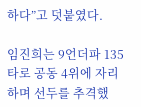하다”고 덧붙였다.

임진희는 9언더파 135타로 공동 4위에 자리하며 선두를 추격했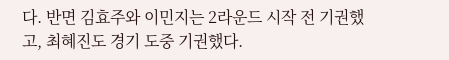다. 반면 김효주와 이민지는 2라운드 시작 전 기권했고, 최혜진도 경기 도중 기권했다.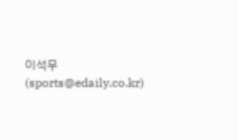이석무 (sports@edaily.co.kr)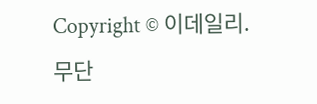Copyright © 이데일리. 무단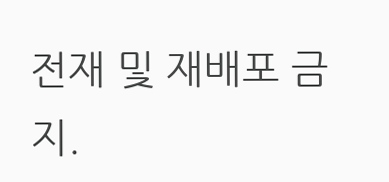전재 및 재배포 금지.